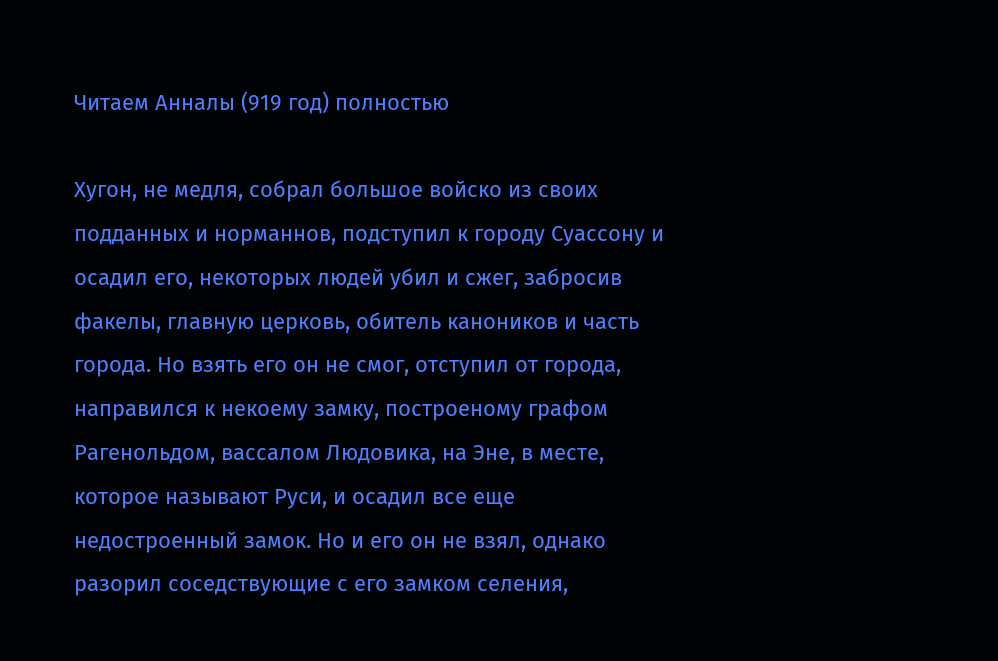Читаем Анналы (919 год) полностью

Хугон, не медля, собрал большое войско из своих подданных и норманнов, подступил к городу Суассону и осадил его, некоторых людей убил и сжег, забросив факелы, главную церковь, обитель каноников и часть города. Но взять его он не смог, отступил от города, направился к некоему замку, построеному графом Рагенольдом, вассалом Людовика, на Эне, в месте, которое называют Руси, и осадил все еще недостроенный замок. Но и его он не взял, однако разорил соседствующие с его замком селения,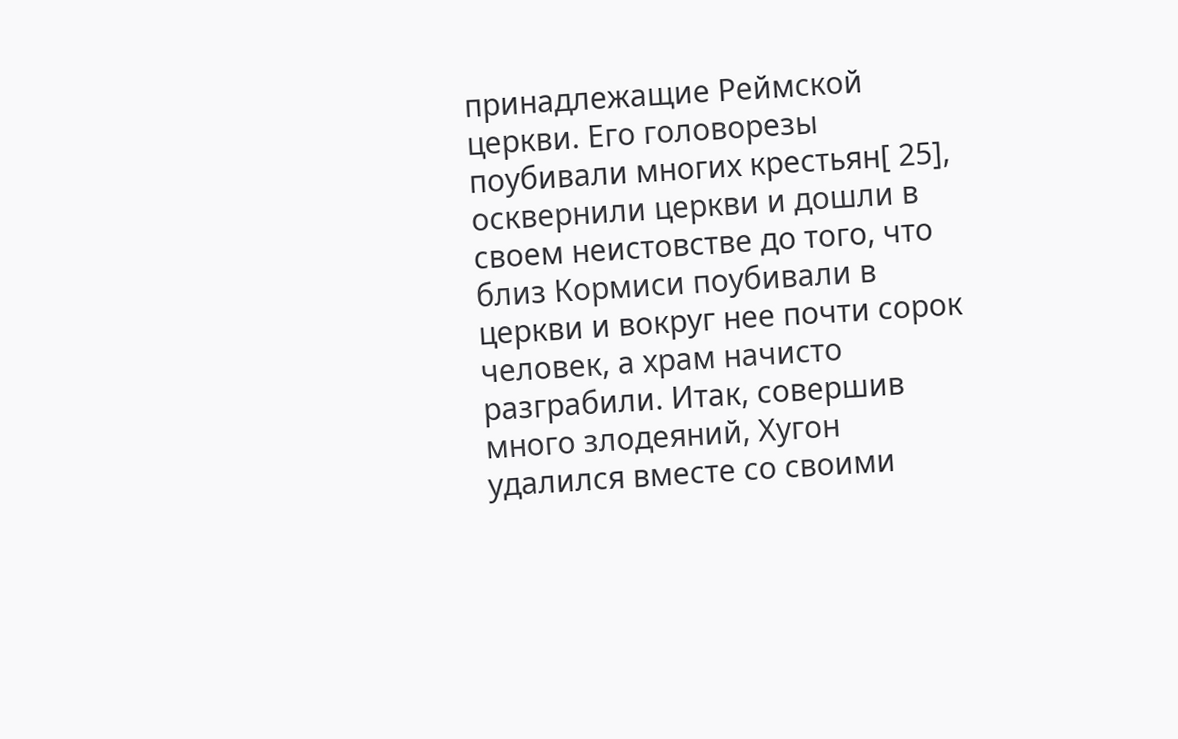принадлежащие Реймской церкви. Его головорезы поубивали многих крестьян[ 25], осквернили церкви и дошли в своем неистовстве до того, что близ Кормиси поубивали в церкви и вокруг нее почти сорок человек, а храм начисто разграбили. Итак, совершив много злодеяний, Хугон удалился вместе со своими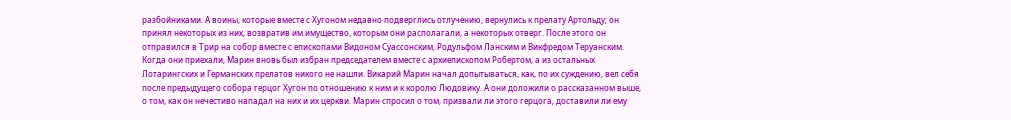разбойниками. А воины, которые вместе с Хугоном недавно подверглись отлучению, вернулись к прелату Артольду; он принял некоторых из них, возвратив им имущество, которым они располагали, а некоторых отверг. После этого он отправился в Трир на собор вместе с епископами Видоном Суассонским, Родульфом Ланским и Викфредом Теруанским. Когда они приехали, Марин вновь был избран председателем вместе с архиепископом Робертом, а из остальных Лотарингских и Германских прелатов никого не нашли. Викарий Марин начал допытываться, как, по их суждению, вел себя после предыдущего собора герцог Хугон по отношению к ним и к королю Людовику. А они доложили о рассказанном выше, о том, как он нечестиво нападал на них и их церкви. Марин спросил о том, призвали ли этого герцога, доставили ли ему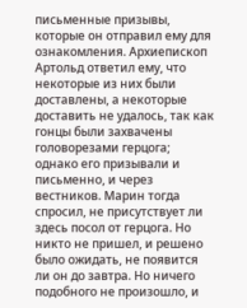письменные призывы, которые он отправил ему для ознакомления. Архиепископ Артольд ответил ему, что некоторые из них были доставлены, а некоторые доставить не удалось, так как гонцы были захвачены головорезами герцога; однако его призывали и письменно, и через вестников. Марин тогда спросил, не присутствует ли здесь посол от герцога. Но никто не пришел, и решено было ожидать, не появится ли он до завтра. Но ничего подобного не произошло, и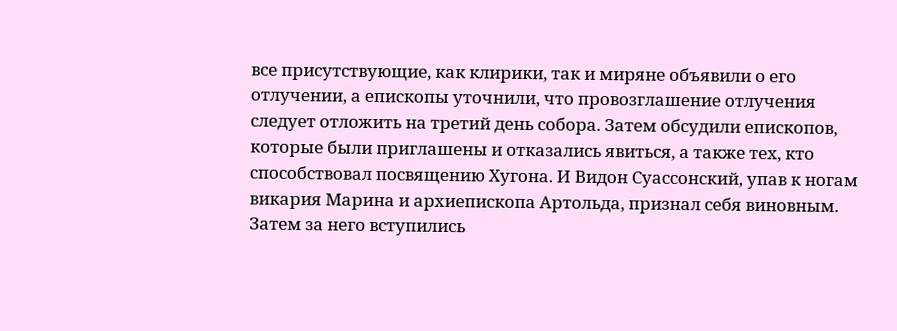все присутствующие, как клирики, так и миряне объявили о его отлучении, а епископы уточнили, что провозглашение отлучения следует отложить на третий день собора. Затем обсудили епиcкопов, которые были приглашены и отказались явиться, а также тех, кто способствовал посвящению Хугона. И Видон Суассонский, упав к ногам викария Марина и архиепископа Артольда, признал себя виновным. Затем за него вступились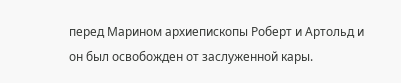перед Марином архиепископы Роберт и Артольд и он был освобожден от заслуженной кары.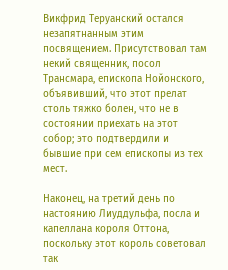Викфрид Теруанский остался незапятнанным этим посвящением. Присутствовал там некий священник, посол Трансмара, епископа Нойонского, объявивший, что этот прелат столь тяжко болен, что не в состоянии приехать на этот собор; это подтвердили и бывшие при сем епископы из тех мест.

Наконец, на третий день по настоянию Лиуддульфа, посла и капеллана короля Оттона, поскольку этот король советовал так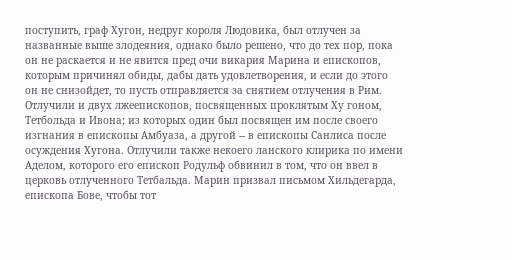поступить, граф Хугон, недруг короля Людовика, был отлучен за названные выше злодеяния, однако было решено, что до тех пор, пока он не раскается и не явится пред очи викария Марина и епископов, которым причинял обиды, дабы дать удовлетворения, и если до этого он не снизойдет, то пусть отправляется за снятием отлучения в Рим. Отлучили и двух лжеепископов, посвященных проклятым Ху гоном, Тетбольда и Ивона; из которых один был посвящен им после своего изгнания в епископы Амбуаза, а другой -- в епископы Санлиса после осуждения Хугона. Отлучили также некоего ланского клирика по имени Аделом, которого его епископ Родульф обвинил в том, что он ввел в церковь отлученного Тетбальда. Марин призвал письмом Хильдегарда, епископа Бове, чтобы тот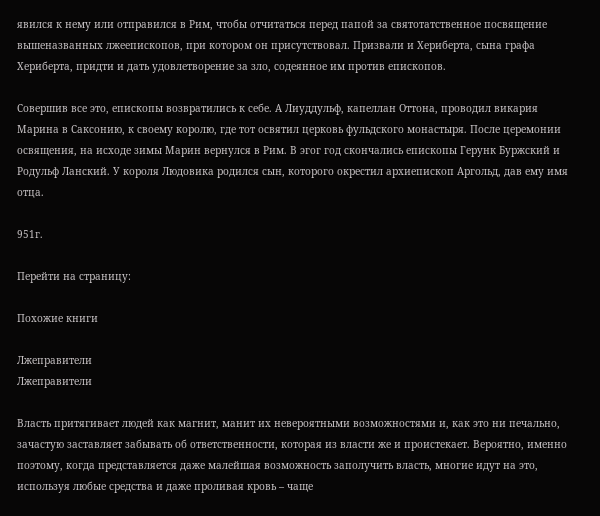явился к нему или отправился в Рим, чтобы отчитаться перед папой за святотатственное посвящение вышеназванных лжеепископов, при котором он присутствовал. Призвали и Хериберта, сына графа Хериберта, придти и дать удовлетворение за зло, содеянное им против епископов.

Совершив все это, епископы возвратились к себе. А Лиуддульф, капеллан Оттона, проводил викария Марина в Саксонию, к своему королю, где тот освятил церковь фульдского монастыря. После церемонии освящения, на исходе зимы Марин вернулся в Рим. В эгог год скончались епископы Герунк Буржский и Родульф Ланский. У короля Людовика родился сын, которого окрестил архиепископ Аргольд, дав ему имя отца.

951г.

Перейти на страницу:

Похожие книги

Лжеправители
Лжеправители

Власть притягивает людей как магнит, манит их невероятными возможностями и, как это ни печально, зачастую заставляет забывать об ответственности, которая из власти же и проистекает. Вероятно, именно поэтому, когда представляется даже малейшая возможность заполучить власть, многие идут на это, используя любые средства и даже проливая кровь – чаще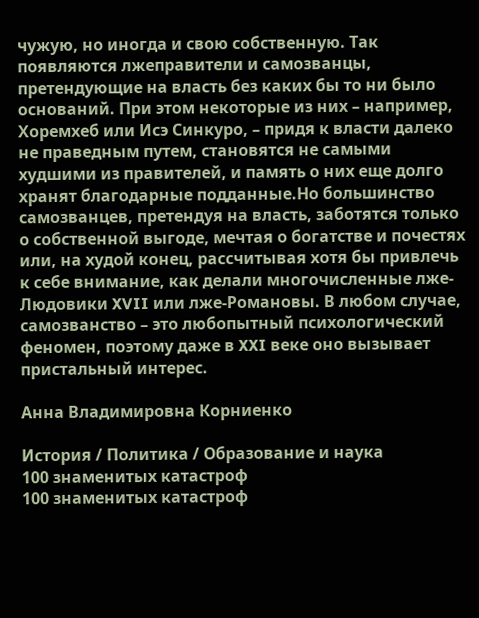чужую, но иногда и свою собственную. Так появляются лжеправители и самозванцы, претендующие на власть без каких бы то ни было оснований. При этом некоторые из них – например, Хоремхеб или Исэ Синкуро, – придя к власти далеко не праведным путем, становятся не самыми худшими из правителей, и память о них еще долго хранят благодарные подданные.Но большинство самозванцев, претендуя на власть, заботятся только о собственной выгоде, мечтая о богатстве и почестях или, на худой конец, рассчитывая хотя бы привлечь к себе внимание, как делали многочисленные лже-Людовики XVII или лже-Романовы. В любом случае, самозванство – это любопытный психологический феномен, поэтому даже в XXI веке оно вызывает пристальный интерес.

Анна Владимировна Корниенко

История / Политика / Образование и наука
100 знаменитых катастроф
100 знаменитых катастроф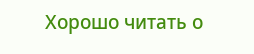Хорошо читать о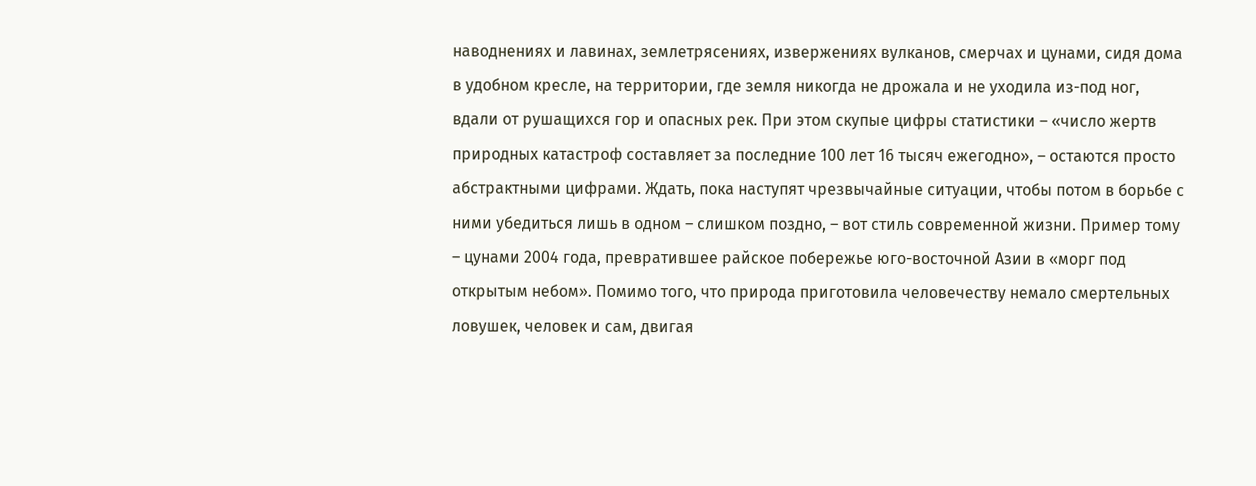наводнениях и лавинах, землетрясениях, извержениях вулканов, смерчах и цунами, сидя дома в удобном кресле, на территории, где земля никогда не дрожала и не уходила из-под ног, вдали от рушащихся гор и опасных рек. При этом скупые цифры статистики – «число жертв природных катастроф составляет за последние 100 лет 16 тысяч ежегодно», – остаются просто абстрактными цифрами. Ждать, пока наступят чрезвычайные ситуации, чтобы потом в борьбе с ними убедиться лишь в одном – слишком поздно, – вот стиль современной жизни. Пример тому – цунами 2004 года, превратившее райское побережье юго-восточной Азии в «морг под открытым небом». Помимо того, что природа приготовила человечеству немало смертельных ловушек, человек и сам, двигая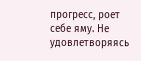прогресс, роет себе яму. Не удовлетворяясь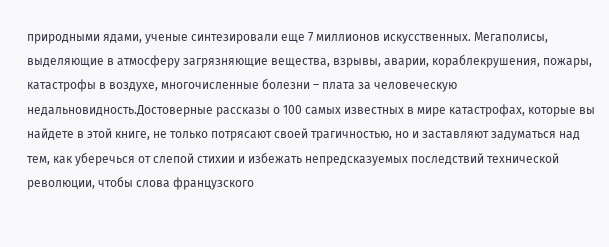природными ядами, ученые синтезировали еще 7 миллионов искусственных. Мегаполисы, выделяющие в атмосферу загрязняющие вещества, взрывы, аварии, кораблекрушения, пожары, катастрофы в воздухе, многочисленные болезни – плата за человеческую недальновидность.Достоверные рассказы о 100 самых известных в мире катастрофах, которые вы найдете в этой книге, не только потрясают своей трагичностью, но и заставляют задуматься над тем, как уберечься от слепой стихии и избежать непредсказуемых последствий технической революции, чтобы слова французского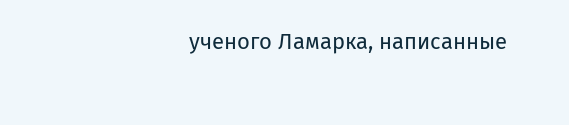ученого Ламарка, написанные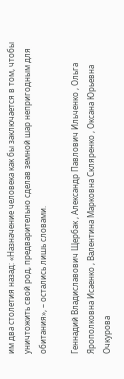им два столетия назад: «Назначение человека как бы заключается в том, чтобы уничтожить свой род, предварительно сделав земной шар непригодным для обитания», – остались лишь словами.

Геннадий Владиславович Щербак , Александр Павлович Ильченко , Ольга Ярополковна Исаенко , Валентина Марковна Скляренко , Оксана Юрьевна Очкурова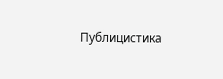Публицистика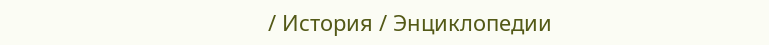/ История / Энциклопедии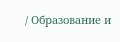/ Образование и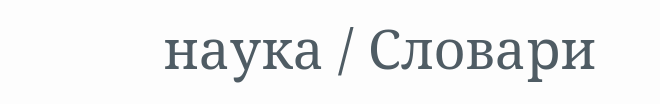наука / Словари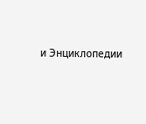и Энциклопедии